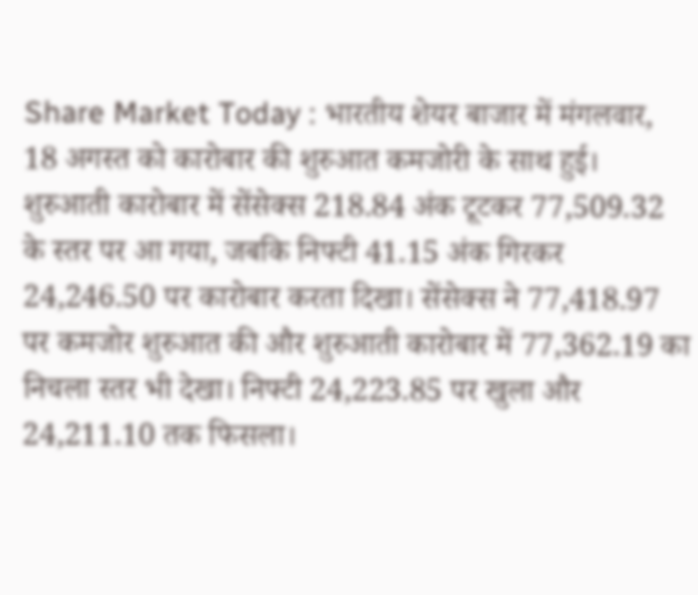Share Market Today : भारतीय शेयर बाजार में मंगलवार, 18 अगस्त को कारोबार की शुरुआत कमजोरी के साथ हुई। शुरुआती कारोबार में सेंसेक्स 218.84 अंक टूटकर 77,509.32 के स्तर पर आ गया, जबकि निफ्टी 41.15 अंक गिरकर 24,246.50 पर कारोबार करता दिखा। सेंसेक्स ने 77,418.97 पर कमजोर शुरुआत की और शुरुआती कारोबार में 77,362.19 का निचला स्तर भी देखा। निफ्टी 24,223.85 पर खुला और 24,211.10 तक फिसला।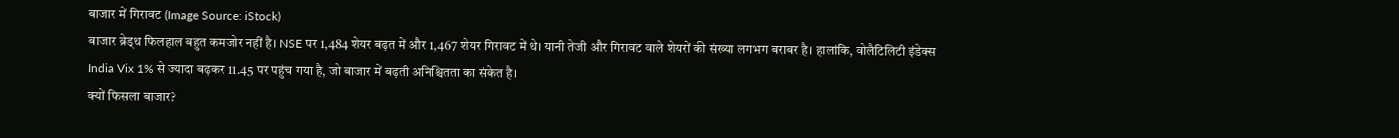बाजार में गिरावट (Image Source: iStock)
बाजार ब्रेड्थ फिलहाल बहुत कमजोर नहीं है। NSE पर 1,484 शेयर बढ़त में और 1,467 शेयर गिरावट में थे। यानी तेजी और गिरावट वाले शेयरों की संख्या लगभग बराबर है। हालांकि, वोलैटिलिटी इंडेक्स India Vix 1% से ज्यादा बढ़कर 11.45 पर पहुंच गया है, जो बाजार में बढ़ती अनिश्चितता का संकेत है।
क्यों फिसला बाजार?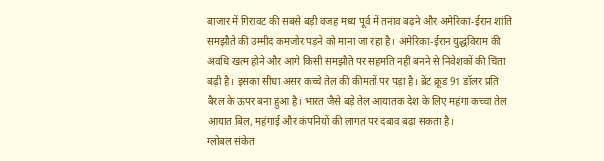बाजार में गिरावट की सबसे बड़ी वजह मध्य पूर्व में तनाव बढ़ने और अमेरिका-ईरान शांति समझौते की उम्मीद कमजोर पड़ने को माना जा रहा है। अमेरिका-ईरान युद्धविराम की अवधि खत्म होने और आगे किसी समझौते पर सहमति नहीं बनने से निवेशकों की चिंता बढ़ी है। इसका सीधा असर कच्चे तेल की कीमतों पर पड़ा है। ब्रेंट क्रूड 91 डॉलर प्रति बैरल के ऊपर बना हुआ है। भारत जैसे बड़े तेल आयातक देश के लिए महंगा कच्चा तेल आयात बिल, महंगाई और कंपनियों की लागत पर दबाव बढ़ा सकता है।
ग्लोबल संकेत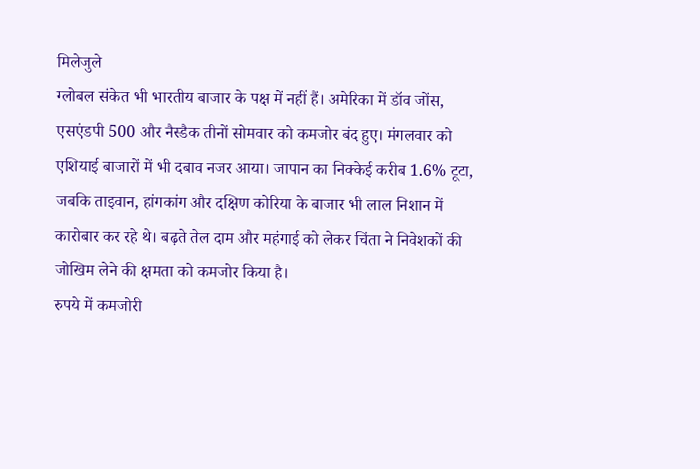मिलेजुले
ग्लोबल संकेत भी भारतीय बाजार के पक्ष में नहीं हैं। अमेरिका में डॉव जोंस, एसएंडपी 500 और नैस्डैक तीनों सोमवार को कमजोर बंद हुए। मंगलवार को एशियाई बाजारों में भी दबाव नजर आया। जापान का निक्केई करीब 1.6% टूटा, जबकि ताइवान, हांगकांग और दक्षिण कोरिया के बाजार भी लाल निशान में कारोबार कर रहे थे। बढ़ते तेल दाम और महंगाई को लेकर चिंता ने निवेशकों की जोखिम लेने की क्षमता को कमजोर किया है।
रुपये में कमजोरी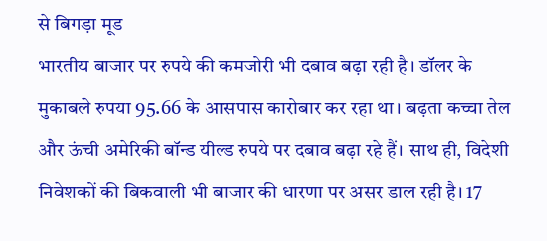से बिगड़ा मूड
भारतीय बाजार पर रुपये की कमजोरी भी दबाव बढ़ा रही है। डॉलर के मुकाबले रुपया 95.66 के आसपास कारोबार कर रहा था। बढ़ता कच्चा तेल और ऊंची अमेरिकी बॉन्ड यील्ड रुपये पर दबाव बढ़ा रहे हैं। साथ ही, विदेशी निवेशकों की बिकवाली भी बाजार की धारणा पर असर डाल रही है। 17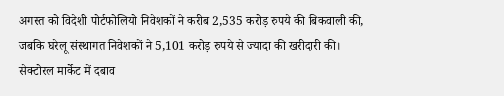अगस्त को विदेशी पोर्टफोलियो निवेशकों ने करीब 2,535 करोड़ रुपये की बिकवाली की, जबकि घरेलू संस्थागत निवेशकों ने 5,101 करोड़ रुपये से ज्यादा की खरीदारी की।
सेक्टोरल मार्केट में दबाव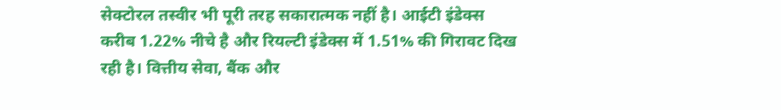सेक्टोरल तस्वीर भी पूरी तरह सकारात्मक नहीं है। आईटी इंडेक्स करीब 1.22% नीचे है और रियल्टी इंडेक्स में 1.51% की गिरावट दिख रही है। वित्तीय सेवा, बैंक और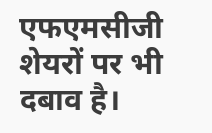एफएमसीजी शेयरों पर भी दबाव है।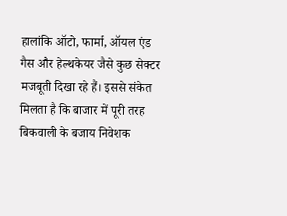हालांकि ऑटो, फार्मा, ऑयल एंड गैस और हेल्थकेयर जैसे कुछ सेक्टर मजबूती दिखा रहे हैं। इससे संकेत मिलता है कि बाजार में पूरी तरह बिकवाली के बजाय निवेशक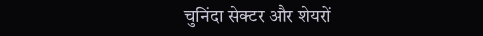चुनिंदा सेक्टर और शेयरों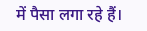में पैसा लगा रहे हैं।